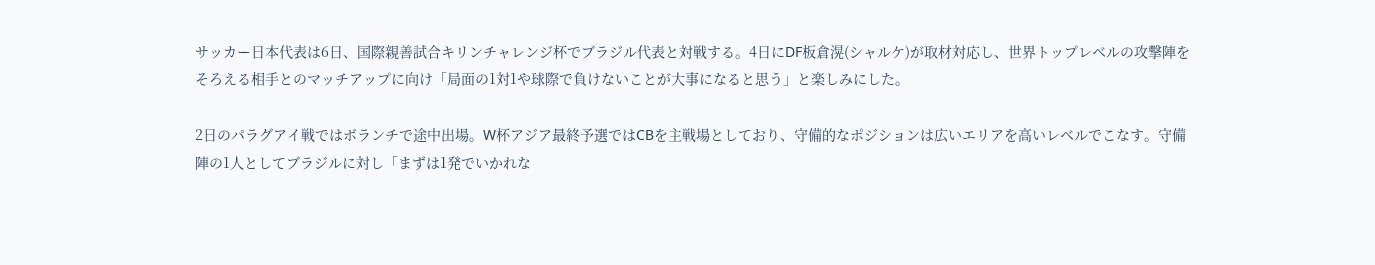サッカー日本代表は6日、国際親善試合キリンチャレンジ杯でブラジル代表と対戦する。4日にDF板倉滉(シャルケ)が取材対応し、世界トップレベルの攻撃陣をそろえる相手とのマッチアップに向け「局面の1対1や球際で負けないことが大事になると思う」と楽しみにした。

2日のパラグアイ戦ではボランチで途中出場。W杯アジア最終予選ではCBを主戦場としており、守備的なポジションは広いエリアを高いレベルでこなす。守備陣の1人としてブラジルに対し「まずは1発でいかれな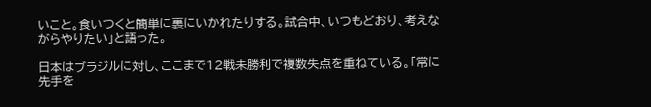いこと。食いつくと簡単に裏にいかれたりする。試合中、いつもどおり、考えながらやりたい」と語った。

日本はブラジルに対し、ここまで12戦未勝利で複数失点を重ねている。「常に先手を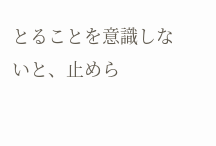とることを意識しないと、止めら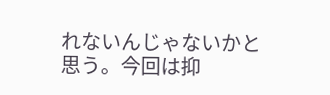れないんじゃないかと思う。今回は抑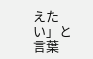えたい」と言葉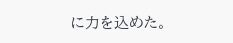に力を込めた。